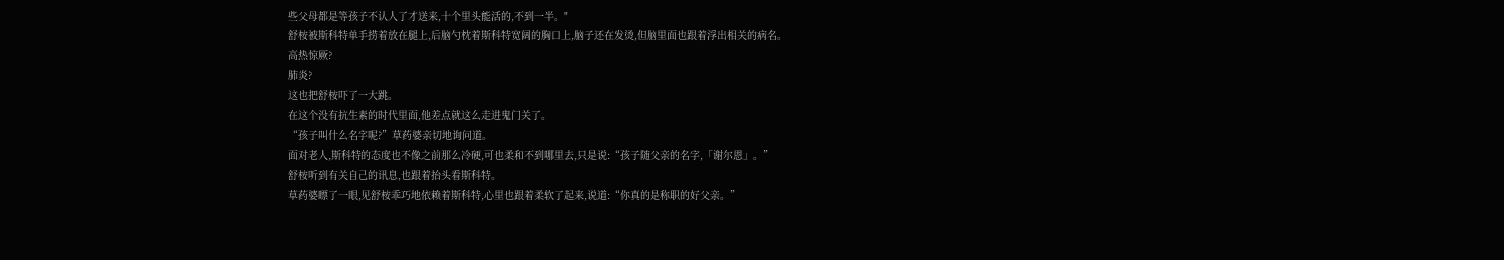些父母都是等孩子不认人了才送来,十个里头能活的,不到一半。"
舒桉被斯科特单手捞着放在腿上,后脑勺枕着斯科特宽阔的胸口上,脑子还在发烫,但脑里面也跟着浮出相关的病名。
高热惊厥?
肺炎?
这也把舒桉吓了一大跳。
在这个没有抗生素的时代里面,他差点就这么走进鬼门关了。
“孩子叫什么名字呢?”草药婆亲切地询问道。
面对老人,斯科特的态度也不像之前那么冷硬,可也柔和不到哪里去,只是说:“孩子随父亲的名字,「谢尔恩」。”
舒桉听到有关自己的讯息,也跟着抬头看斯科特。
草药婆瞟了一眼,见舒桉乖巧地依赖着斯科特,心里也跟着柔软了起来,说道:“你真的是称职的好父亲。”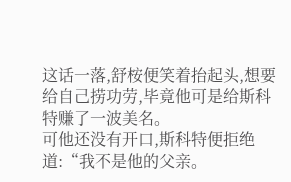这话一落,舒桉便笑着抬起头,想要给自己捞功劳,毕竟他可是给斯科特赚了一波美名。
可他还没有开口,斯科特便拒绝道:“我不是他的父亲。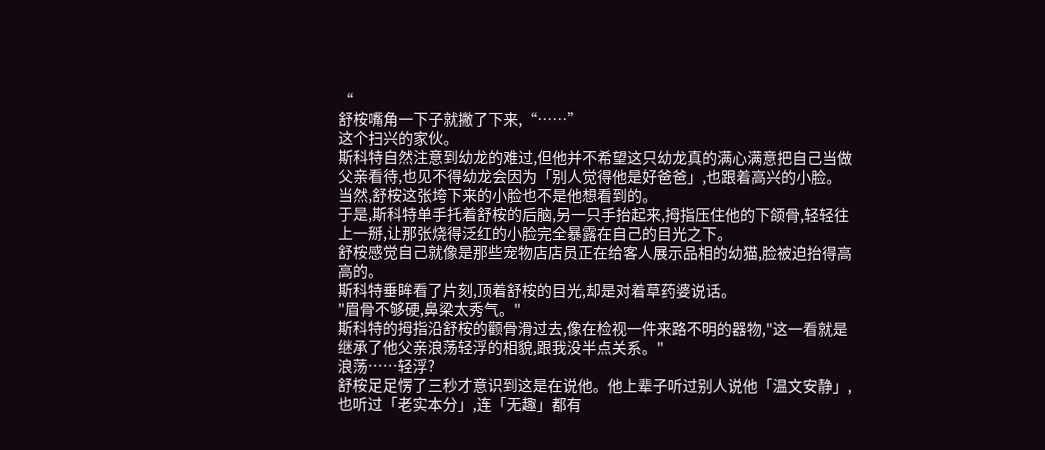“
舒桉嘴角一下子就撇了下来,“……”
这个扫兴的家伙。
斯科特自然注意到幼龙的难过,但他并不希望这只幼龙真的满心满意把自己当做父亲看待,也见不得幼龙会因为「别人觉得他是好爸爸」,也跟着高兴的小脸。
当然,舒桉这张垮下来的小脸也不是他想看到的。
于是,斯科特单手托着舒桉的后脑,另一只手抬起来,拇指压住他的下颌骨,轻轻往上一掰,让那张烧得泛红的小脸完全暴露在自己的目光之下。
舒桉感觉自己就像是那些宠物店店员正在给客人展示品相的幼猫,脸被迫抬得高高的。
斯科特垂眸看了片刻,顶着舒桉的目光,却是对着草药婆说话。
"眉骨不够硬,鼻梁太秀气。"
斯科特的拇指沿舒桉的颧骨滑过去,像在检视一件来路不明的器物,"这一看就是继承了他父亲浪荡轻浮的相貌,跟我没半点关系。"
浪荡……轻浮?
舒桉足足愣了三秒才意识到这是在说他。他上辈子听过别人说他「温文安静」,也听过「老实本分」,连「无趣」都有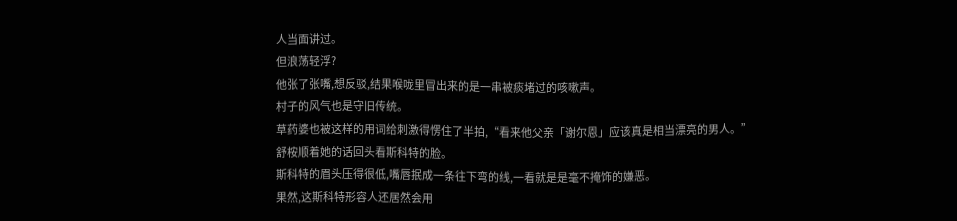人当面讲过。
但浪荡轻浮?
他张了张嘴,想反驳,结果喉咙里冒出来的是一串被痰堵过的咳嗽声。
村子的风气也是守旧传统。
草药婆也被这样的用词给刺激得愣住了半拍,“看来他父亲「谢尔恩」应该真是相当漂亮的男人。”
舒桉顺着她的话回头看斯科特的脸。
斯科特的眉头压得很低,嘴唇抿成一条往下弯的线,一看就是是毫不掩饰的嫌恶。
果然,这斯科特形容人还居然会用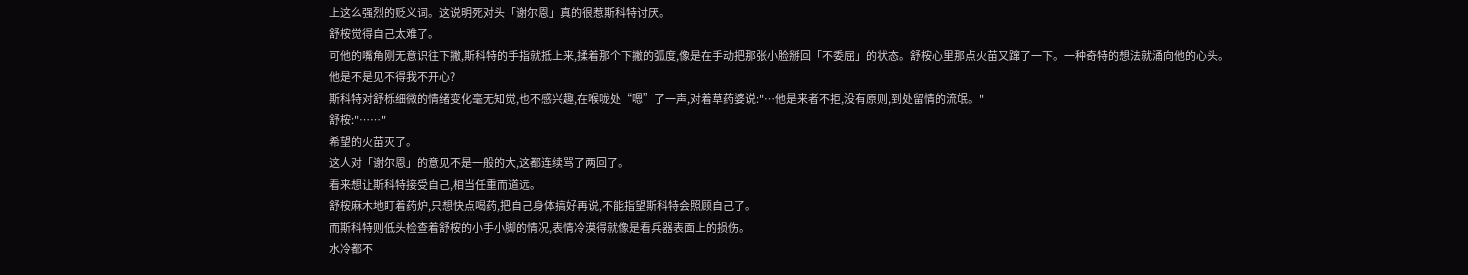上这么强烈的贬义词。这说明死对头「谢尔恩」真的很惹斯科特讨厌。
舒桉觉得自己太难了。
可他的嘴角刚无意识往下撇,斯科特的手指就抵上来,揉着那个下撇的弧度,像是在手动把那张小脸掰回「不委屈」的状态。舒桉心里那点火苗又蹿了一下。一种奇特的想法就涌向他的心头。
他是不是见不得我不开心?
斯科特对舒栎细微的情绪变化毫无知觉,也不感兴趣,在喉咙处“嗯”了一声,对着草药婆说:"…他是来者不拒,没有原则,到处留情的流氓。"
舒桉:"……"
希望的火苗灭了。
这人对「谢尔恩」的意见不是一般的大,这都连续骂了两回了。
看来想让斯科特接受自己,相当任重而道远。
舒桉麻木地盯着药炉,只想快点喝药,把自己身体搞好再说,不能指望斯科特会照顾自己了。
而斯科特则低头检查着舒桉的小手小脚的情况,表情冷漠得就像是看兵器表面上的损伤。
水冷都不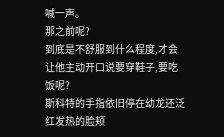喊一声。
那之前呢?
到底是不舒服到什么程度,才会让他主动开口说要穿鞋子,要吃饭呢?
斯科特的手指依旧停在幼龙还泛红发热的脸颊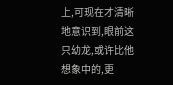上,可现在才清晰地意识到,眼前这只幼龙,或许比他想象中的,更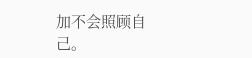加不会照顾自己。